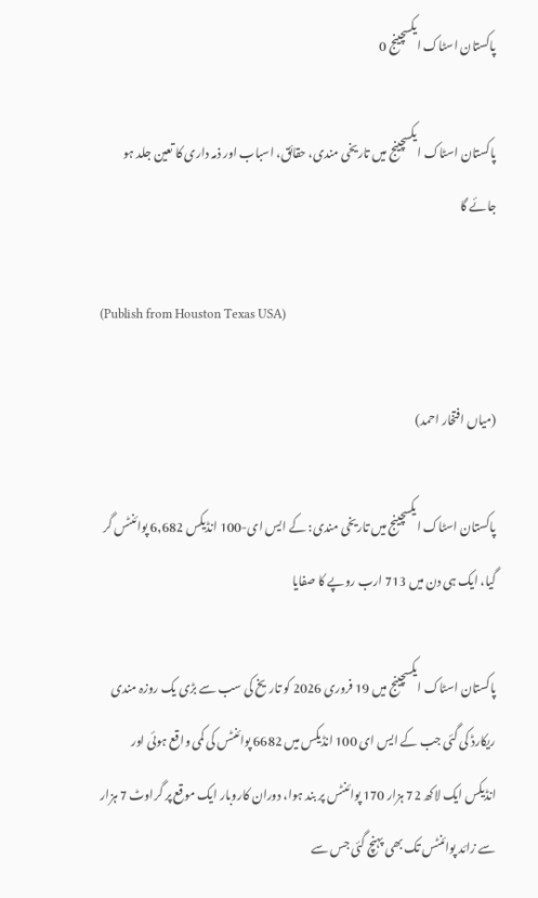پاکستان اسٹاک ایکسچینج 0

پاکستان اسٹاک ایکسچینج میں تاریخی مندی، حقائق، اسباب اور ذمہ داری کا تعین جلد ہو جائے گا

(Publish from Houston Texas USA)

(میاں افتخار احمد)

پاکستان اسٹاک ایکسچینج میں تاریخی مندی: کے ایس ای-100 انڈیکس 6,682 پوائنٹس گر گیا، ایک ہی دن میں 713 ارب روپے کا صفایا

پاکستان اسٹاک ایکسچینج میں 19 فروری 2026 کو تاریخ کی سب سے بڑی یک روزہ مندی ریکارڈ کی گئی جب کے ایس ای 100 انڈیکس میں 6682 پوائنٹس کی کمی واقع ہوئی اور انڈیکس ایک لاکھ 72 ہزار 170 پوائنٹس پر بند ہوا، دوران کاروبار ایک موقع پر گراوٹ 7 ہزار سے زائد پوائنٹس تک بھی پہنچ گئی جس سے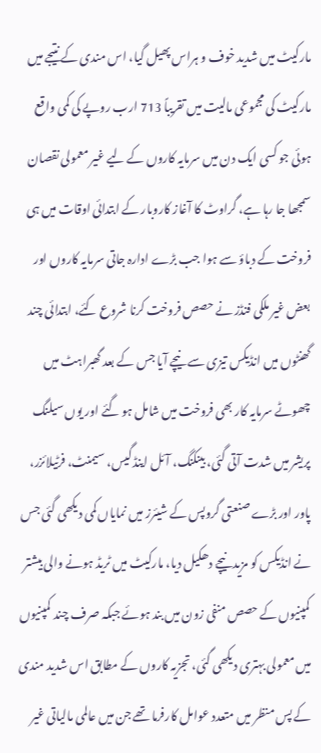مارکیٹ میں شدید خوف و ہراس پھیل گیا، اس مندی کے نتیجے میں مارکیٹ کی مجموعی مالیت میں تقریباً 713 ارب روپے کی کمی واقع ہوئی جو کسی ایک دن میں سرمایہ کاروں کے لیے غیر معمولی نقصان سمجھا جا رہا ہے، گراوٹ کا آغاز کاروبار کے ابتدائی اوقات میں ہی فروخت کے دباؤ سے ہوا جب بڑے ادارہ جاتی سرمایہ کاروں اور بعض غیر ملکی فنڈز نے حصص فروخت کرنا شروع کئے، ابتدائی چند گھنٹوں میں انڈیکس تیزی سے نیچے آیا جس کے بعد گھبراہٹ میں چھوٹے سرمایہ کار بھی فروخت میں شامل ہو گئے اور یوں سیلنگ پریشر میں شدت آتی گئی، بینکنگ، آئل اینڈ گیس، سیمنٹ، فرٹیلائزر، پاور اور بڑے صنعتی گروپس کے شیئرز میں نمایاں کمی دیکھی گئی جس نے انڈیکس کو مزید نیچے دھکیل دیا، مارکیٹ میں ٹریڈ ہونے والی بیشتر کمپنیوں کے حصص منفی زون میں بند ہوئے جبکہ صرف چند کمپنیوں میں معمولی بہتری دیکھی گئی، تجزیہ کاروں کے مطابق اس شدید مندی کے پس منظر میں متعدد عوامل کارفرما تھے جن میں عالمی مالیاتی غیر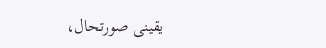یقینی صورتحال،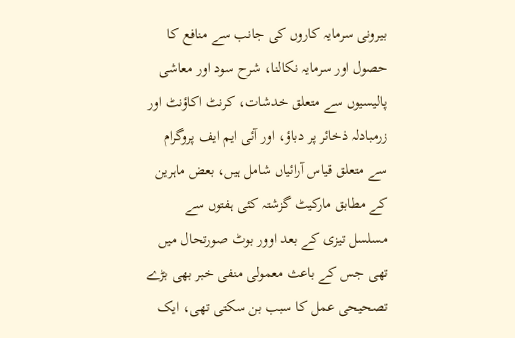بیرونی سرمایہ کاروں کی جانب سے منافع کا حصول اور سرمایہ نکالنا، شرح سود اور معاشی پالیسیوں سے متعلق خدشات، کرنٹ اکاؤنٹ اور زرمبادلہ ذخائر پر دباؤ، اور آئی ایم ایف پروگرام سے متعلق قیاس آرائیاں شامل ہیں، بعض ماہرین کے مطابق مارکیٹ گزشتہ کئی ہفتوں سے مسلسل تیزی کے بعد اوور بوٹ صورتحال میں تھی جس کے باعث معمولی منفی خبر بھی بڑے تصحیحی عمل کا سبب بن سکتی تھی، ایک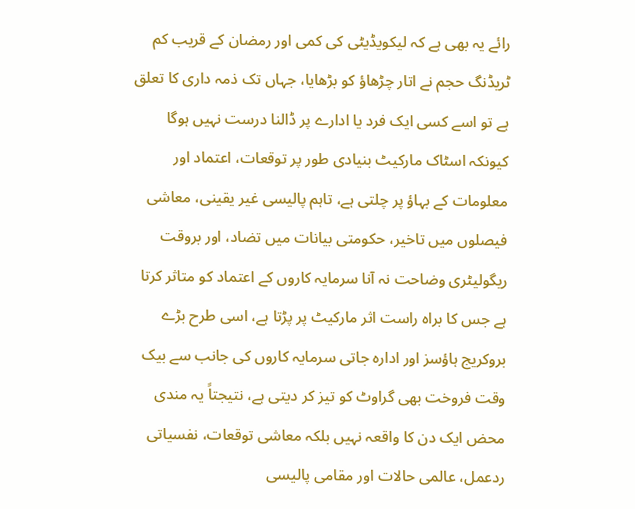رائے یہ بھی ہے کہ لیکویڈیٹی کی کمی اور رمضان کے قریب کم ٹریڈنگ حجم نے اتار چڑھاؤ کو بڑھایا، جہاں تک ذمہ داری کا تعلق ہے تو اسے کسی ایک فرد یا ادارے پر ڈالنا درست نہیں ہوگا کیونکہ اسٹاک مارکیٹ بنیادی طور پر توقعات، اعتماد اور معلومات کے بہاؤ پر چلتی ہے، تاہم پالیسی غیر یقینی، معاشی فیصلوں میں تاخیر، حکومتی بیانات میں تضاد، اور بروقت ریگولیٹری وضاحت نہ آنا سرمایہ کاروں کے اعتماد کو متاثر کرتا ہے جس کا براہ راست اثر مارکیٹ پر پڑتا ہے، اسی طرح بڑے بروکریج ہاؤسز اور ادارہ جاتی سرمایہ کاروں کی جانب سے بیک وقت فروخت بھی گراوٹ کو تیز کر دیتی ہے، نتیجتاً یہ مندی محض ایک دن کا واقعہ نہیں بلکہ معاشی توقعات، نفسیاتی ردعمل، عالمی حالات اور مقامی پالیسی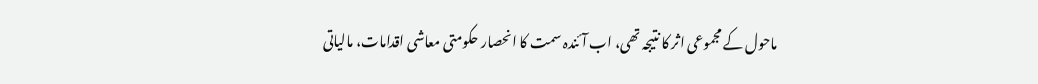ماحول کے مجموعی اثر کا نتیجہ تھی، اب آئندہ سمت کا انحصار حکومتی معاشی اقدامات، مالیاتی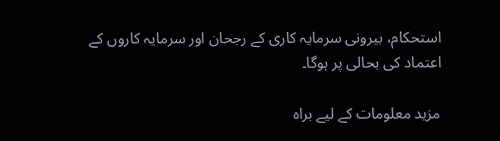استحکام، بیرونی سرمایہ کاری کے رجحان اور سرمایہ کاروں کے اعتماد کی بحالی پر ہوگا۔

مزید معلومات کے لیے براہ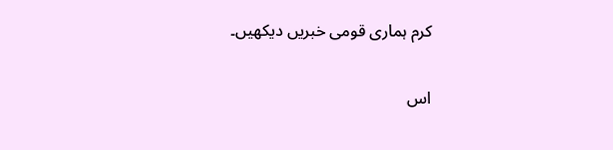کرم ہماری قومی خبریں دیکھیں۔

اس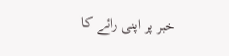خبر پر اپنی رائے کا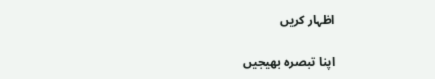اظہار کریں

اپنا تبصرہ بھیجیں